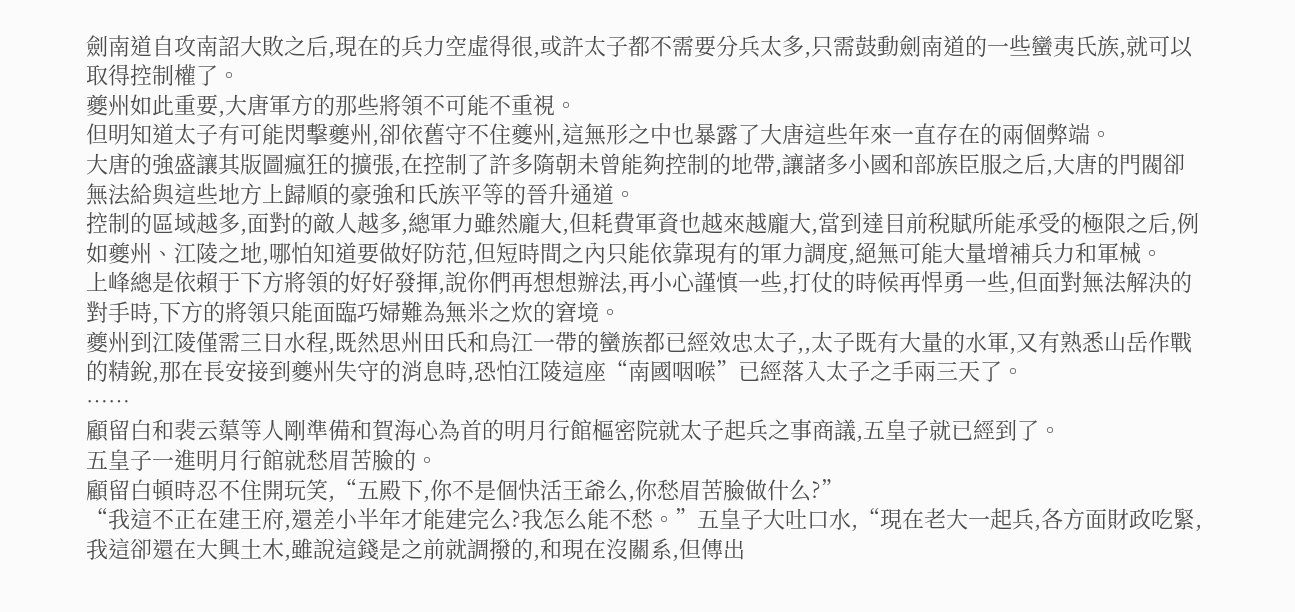劍南道自攻南詔大敗之后,現在的兵力空虛得很,或許太子都不需要分兵太多,只需鼓動劍南道的一些蠻夷氏族,就可以取得控制權了。
夔州如此重要,大唐軍方的那些將領不可能不重視。
但明知道太子有可能閃擊夔州,卻依舊守不住夔州,這無形之中也暴露了大唐這些年來一直存在的兩個弊端。
大唐的強盛讓其版圖瘋狂的擴張,在控制了許多隋朝未曾能夠控制的地帶,讓諸多小國和部族臣服之后,大唐的門閥卻無法給與這些地方上歸順的豪強和氏族平等的晉升通道。
控制的區域越多,面對的敵人越多,總軍力雖然龐大,但耗費軍資也越來越龐大,當到達目前稅賦所能承受的極限之后,例如夔州、江陵之地,哪怕知道要做好防范,但短時間之內只能依靠現有的軍力調度,絕無可能大量增補兵力和軍械。
上峰總是依賴于下方將領的好好發揮,說你們再想想辦法,再小心謹慎一些,打仗的時候再悍勇一些,但面對無法解決的對手時,下方的將領只能面臨巧婦難為無米之炊的窘境。
夔州到江陵僅需三日水程,既然思州田氏和烏江一帶的蠻族都已經效忠太子,,太子既有大量的水軍,又有熟悉山岳作戰的精銳,那在長安接到夔州失守的消息時,恐怕江陵這座“南國咽喉”已經落入太子之手兩三天了。
……
顧留白和裴云蕖等人剛準備和賀海心為首的明月行館樞密院就太子起兵之事商議,五皇子就已經到了。
五皇子一進明月行館就愁眉苦臉的。
顧留白頓時忍不住開玩笑,“五殿下,你不是個快活王爺么,你愁眉苦臉做什么?”
“我這不正在建王府,還差小半年才能建完么?我怎么能不愁。”五皇子大吐口水,“現在老大一起兵,各方面財政吃緊,我這卻還在大興土木,雖說這錢是之前就調撥的,和現在沒關系,但傳出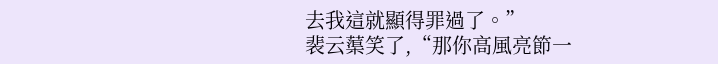去我這就顯得罪過了。”
裴云蕖笑了,“那你高風亮節一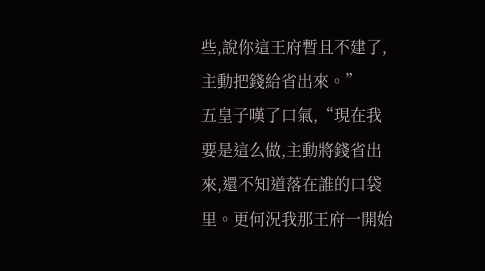些,說你這王府暫且不建了,主動把錢給省出來。”
五皇子嘆了口氣,“現在我要是這么做,主動將錢省出來,還不知道落在誰的口袋里。更何況我那王府一開始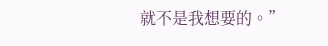就不是我想要的。”